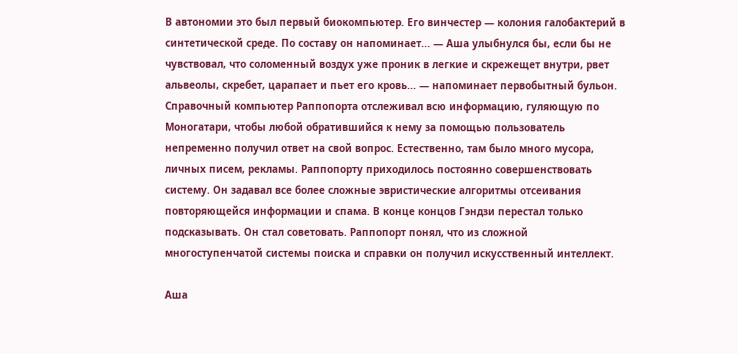В автономии это был первый биокомпьютер. Его винчестер — колония галобактерий в синтетической среде. По составу он напоминает... — Аша улыбнулся бы, если бы не чувствовал, что соломенный воздух уже проник в легкие и скрежещет внутри, рвет альвеолы, скребет, царапает и пьет его кровь... — напоминает первобытный бульон. Справочный компьютер Раппопорта отслеживал всю информацию, гуляющую по Моногатари, чтобы любой обратившийся к нему за помощью пользователь непременно получил ответ на свой вопрос. Естественно, там было много мусора, личных писем, рекламы. Раппопорту приходилось постоянно совершенствовать систему. Он задавал все более сложные эвристические алгоритмы отсеивания повторяющейся информации и спама. В конце концов Гэндзи перестал только подсказывать. Он стал советовать. Раппопорт понял, что из сложной многоступенчатой системы поиска и справки он получил искусственный интеллект.

Аша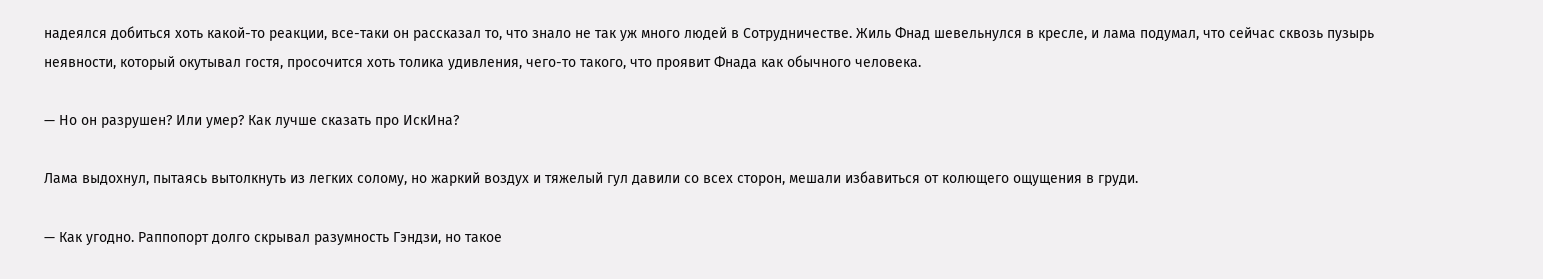надеялся добиться хоть какой-то реакции, все-таки он рассказал то, что знало не так уж много людей в Сотрудничестве. Жиль Фнад шевельнулся в кресле, и лама подумал, что сейчас сквозь пузырь неявности, который окутывал гостя, просочится хоть толика удивления, чего-то такого, что проявит Фнада как обычного человека.

— Но он разрушен? Или умер? Как лучше сказать про ИскИна?

Лама выдохнул, пытаясь вытолкнуть из легких солому, но жаркий воздух и тяжелый гул давили со всех сторон, мешали избавиться от колющего ощущения в груди.

— Как угодно. Раппопорт долго скрывал разумность Гэндзи, но такое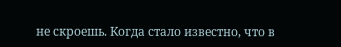не скроешь. Когда стало известно, что в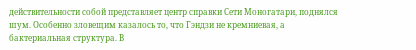действительности собой представляет центр справки Сети Моногатари, поднялся шум. Особенно зловещим казалось то, что Гэндзи не кремниевая, а бактериальная структура. В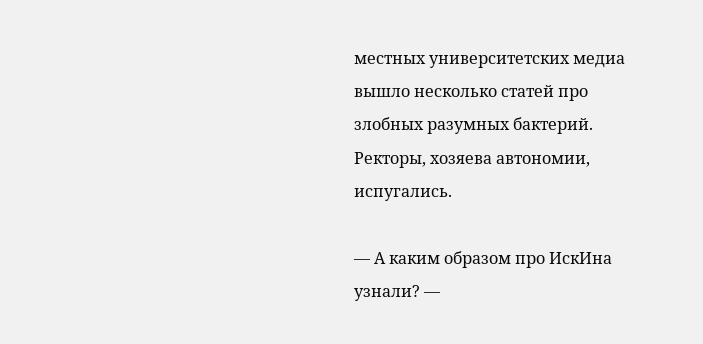местных университетских медиа вышло несколько статей про злобных разумных бактерий. Ректоры, хозяева автономии, испугались.

— А каким образом про ИскИна узнали? —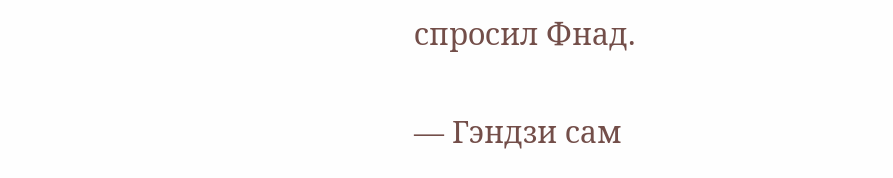спросил Фнад.

— Гэндзи сам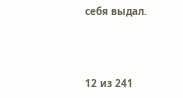себя выдал.



12 из 241